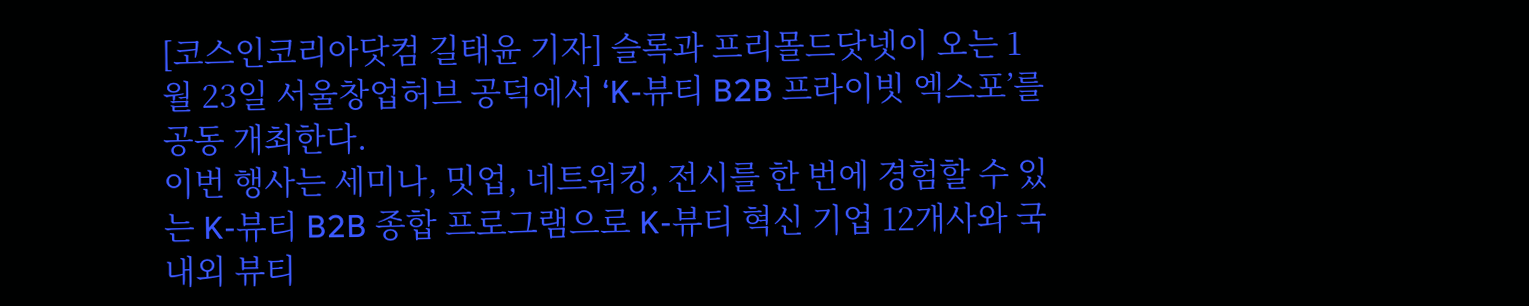[코스인코리아닷컴 길태윤 기자] 슬록과 프리몰드닷넷이 오는 1월 23일 서울창업허브 공덕에서 ‘K-뷰티 B2B 프라이빗 엑스포’를 공동 개최한다.
이번 행사는 세미나, 밋업, 네트워킹, 전시를 한 번에 경험할 수 있는 K-뷰티 B2B 종합 프로그램으로 K-뷰티 혁신 기업 12개사와 국내외 뷰티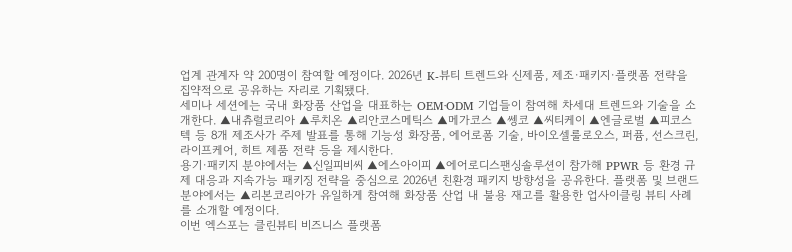업계 관계자 약 200명이 참여할 예정이다. 2026년 K-뷰티 트렌드와 신제품, 제조·패키지·플랫폼 전략을 집약적으로 공유하는 자리로 기획됐다.
세미나 세션에는 국내 화장품 산업을 대표하는 OEM·ODM 기업들이 참여해 차세대 트렌드와 기술을 소개한다. ▲내츄럴코리아 ▲루치온 ▲리안코스메틱스 ▲메가코스 ▲쎙코 ▲씨티케이 ▲엔글로벌 ▲피코스텍 등 8개 제조사가 주제 발표를 통해 기능성 화장품, 에어로폼 기술, 바이오셀룰로오스, 퍼퓸, 선스크린, 라이프케어, 히트 제품 전략 등을 제시한다.
용기·패키지 분야에서는 ▲신일피비씨 ▲에스아이피 ▲에어로디스팬싱솔루션이 참가해 PPWR 등 환경 규제 대응과 지속가능 패키징 전략을 중심으로 2026년 친환경 패키지 방향성을 공유한다. 플랫폼 및 브랜드 분야에서는 ▲리본코리아가 유일하게 참여해 화장품 산업 내 불용 재고를 활용한 업사이클링 뷰티 사례를 소개할 예정이다.
이번 엑스포는 클린뷰티 비즈니스 플랫폼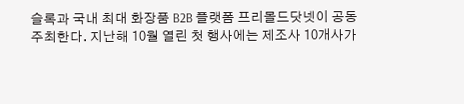슬록과 국내 최대 화장품 B2B 플랫폼 프리몰드닷넷이 공동 주최한다. 지난해 10월 열린 첫 행사에는 제조사 10개사가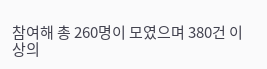참여해 총 260명이 모였으며 380건 이상의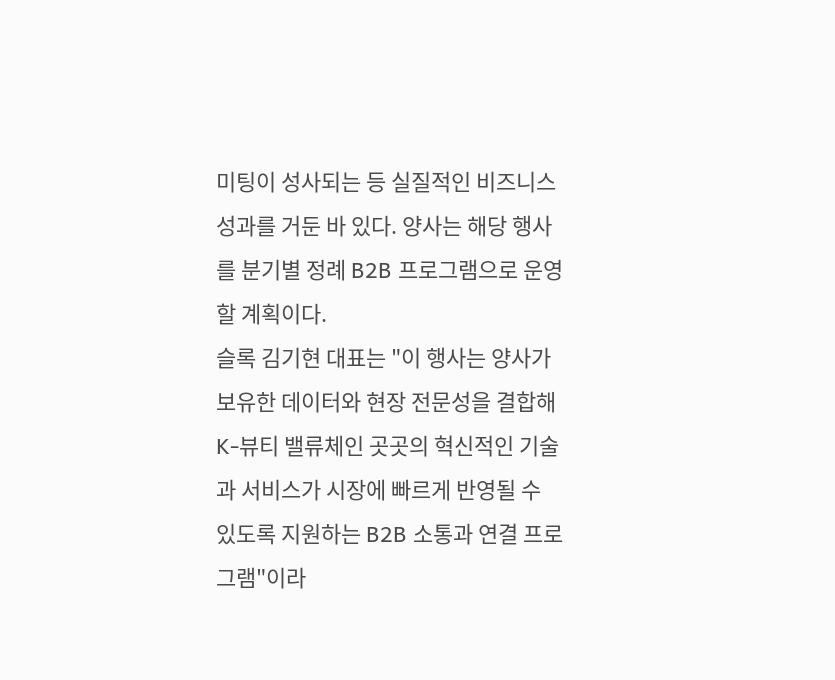미팅이 성사되는 등 실질적인 비즈니스 성과를 거둔 바 있다. 양사는 해당 행사를 분기별 정례 B2B 프로그램으로 운영할 계획이다.
슬록 김기현 대표는 "이 행사는 양사가 보유한 데이터와 현장 전문성을 결합해 K-뷰티 밸류체인 곳곳의 혁신적인 기술과 서비스가 시장에 빠르게 반영될 수 있도록 지원하는 B2B 소통과 연결 프로그램"이라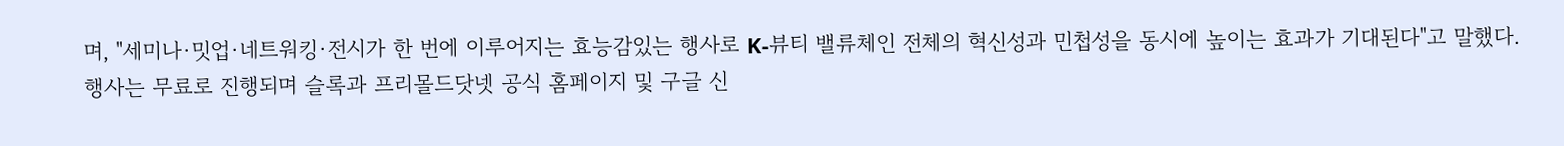며, "세미나·밋업·네트워킹·전시가 한 번에 이루어지는 효능감있는 행사로 K-뷰티 밸류체인 전체의 혁신성과 민첩성을 동시에 높이는 효과가 기대된다"고 말했다.
행사는 무료로 진행되며 슬록과 프리몰드닷넷 공식 홈페이지 및 구글 신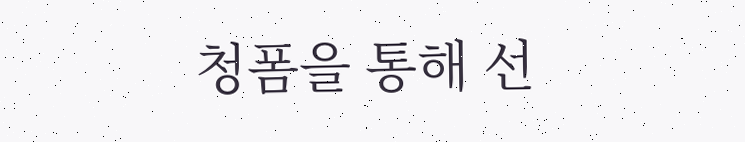청폼을 통해 선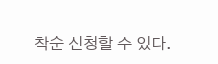착순 신청할 수 있다.